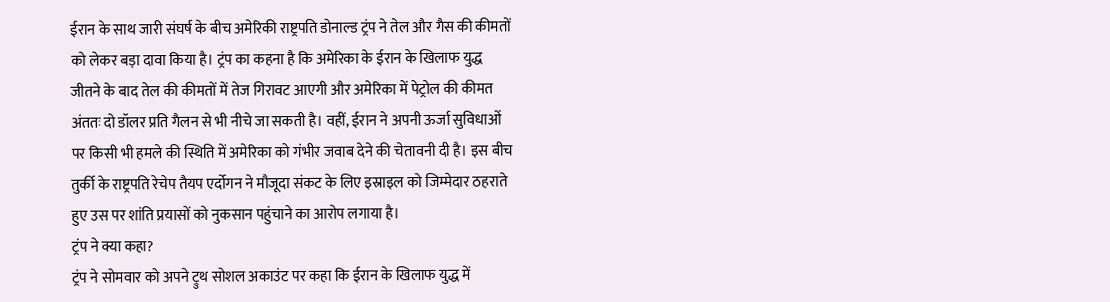ईरान के साथ जारी संघर्ष के बीच अमेरिकी राष्ट्रपति डोनाल्ड ट्रंप ने तेल और गैस की कीमतों को लेकर बड़ा दावा किया है। ट्रंप का कहना है कि अमेरिका के ईरान के खिलाफ युद्ध जीतने के बाद तेल की कीमतों में तेज गिरावट आएगी और अमेरिका में पेट्रोल की कीमत अंततः दो डॉलर प्रति गैलन से भी नीचे जा सकती है। वहीं, ईरान ने अपनी ऊर्जा सुविधाओं पर किसी भी हमले की स्थिति में अमेरिका को गंभीर जवाब देने की चेतावनी दी है। इस बीच तुर्की के राष्ट्रपति रेचेप तैयप एर्दोगन ने मौजूदा संकट के लिए इस्राइल को जिम्मेदार ठहराते हुए उस पर शांति प्रयासों को नुकसान पहुंचाने का आरोप लगाया है।
ट्रंप ने क्या कहा?
ट्रंप ने सोमवार को अपने ट्रुथ सोशल अकाउंट पर कहा कि ईरान के खिलाफ युद्ध में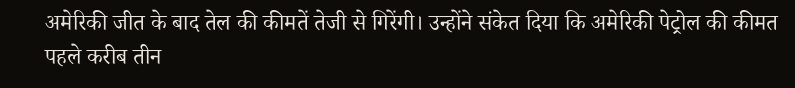अमेरिकी जीत के बाद तेल की कीमतें तेजी से गिरेंगी। उन्होंने संकेत दिया कि अमेरिकी पेट्रोल की कीमत पहले करीब तीन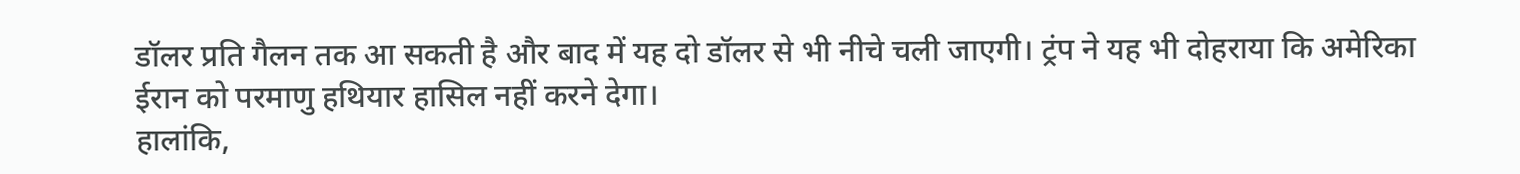डॉलर प्रति गैलन तक आ सकती है और बाद में यह दो डॉलर से भी नीचे चली जाएगी। ट्रंप ने यह भी दोहराया कि अमेरिका ईरान को परमाणु हथियार हासिल नहीं करने देगा।
हालांकि,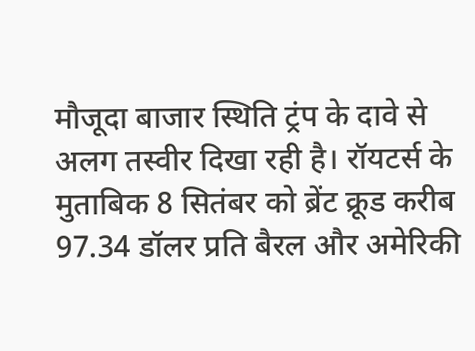मौजूदा बाजार स्थिति ट्रंप के दावे से अलग तस्वीर दिखा रही है। रॉयटर्स के मुताबिक 8 सितंबर को ब्रेंट क्रूड करीब 97.34 डॉलर प्रति बैरल और अमेरिकी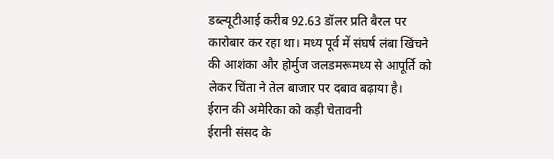डब्ल्यूटीआई करीब 92.63 डॉलर प्रति बैरल पर कारोबार कर रहा था। मध्य पूर्व में संघर्ष लंबा खिंचने की आशंका और होर्मुज जलडमरूमध्य से आपूर्ति को लेकर चिंता ने तेल बाजार पर दबाव बढ़ाया है।
ईरान की अमेरिका को कड़ी चेतावनी
ईरानी संसद के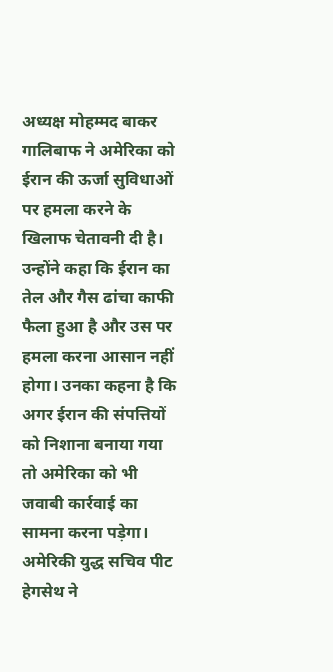अध्यक्ष मोहम्मद बाकर गालिबाफ ने अमेरिका को ईरान की ऊर्जा सुविधाओं पर हमला करने के खिलाफ चेतावनी दी है। उन्होंने कहा कि ईरान का तेल और गैस ढांचा काफी फैला हुआ है और उस पर हमला करना आसान नहीं होगा। उनका कहना है कि अगर ईरान की संपत्तियों को निशाना बनाया गया तो अमेरिका को भी जवाबी कार्रवाई का सामना करना पड़ेगा।
अमेरिकी युद्ध सचिव पीट हेगसेथ ने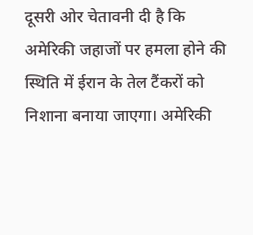दूसरी ओर चेतावनी दी है कि अमेरिकी जहाजों पर हमला होने की स्थिति में ईरान के तेल टैंकरों को निशाना बनाया जाएगा। अमेरिकी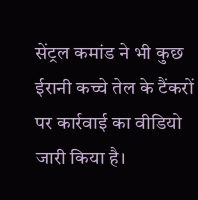सेंट्रल कमांड ने भी कुछ ईरानी कच्चे तेल के टैंकरों पर कार्रवाई का वीडियो जारी किया है।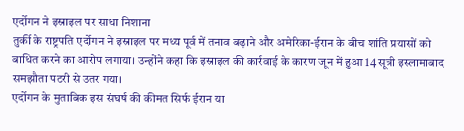एर्दोगन ने इस्राइल पर साधा निशाना
तुर्की के राष्ट्रपति एर्दोगन ने इस्राइल पर मध्य पूर्व में तनाव बढ़ाने और अमेरिका-ईरान के बीच शांति प्रयासों को बाधित करने का आरोप लगाया। उन्होंने कहा कि इस्राइल की कार्रवाई के कारण जून में हुआ 14 सूत्री इस्लामाबाद समझौता पटरी से उतर गया।
एर्दोगन के मुताबिक इस संघर्ष की कीमत सिर्फ ईरान या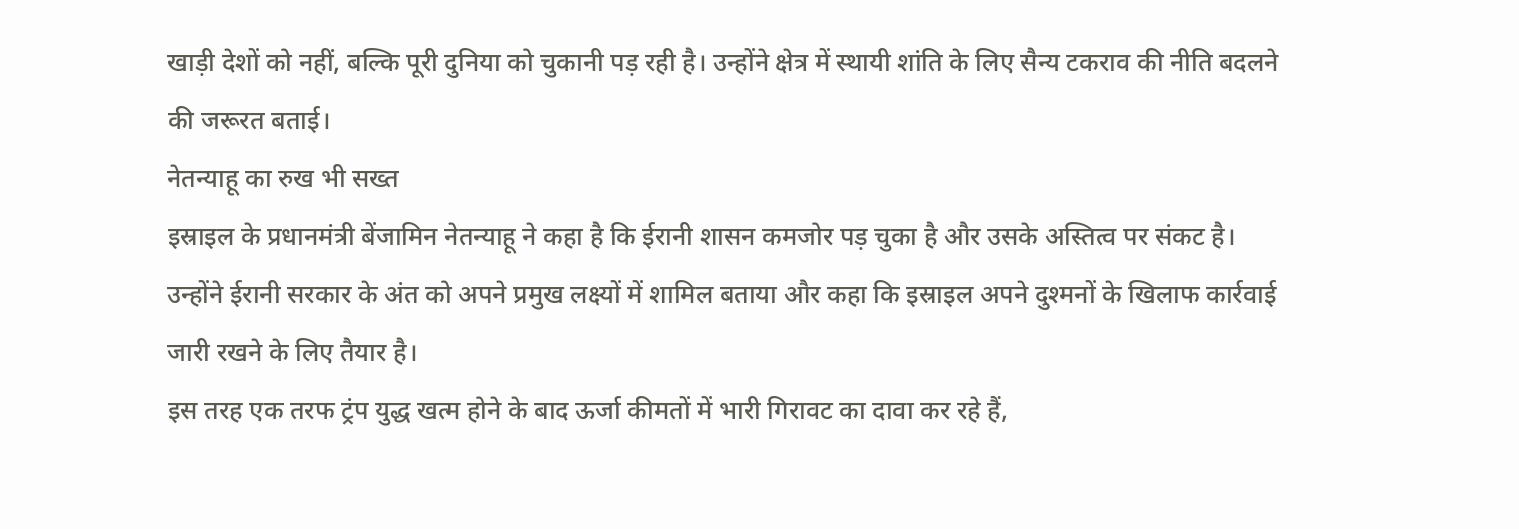खाड़ी देशों को नहीं, बल्कि पूरी दुनिया को चुकानी पड़ रही है। उन्होंने क्षेत्र में स्थायी शांति के लिए सैन्य टकराव की नीति बदलने की जरूरत बताई।
नेतन्याहू का रुख भी सख्त
इस्राइल के प्रधानमंत्री बेंजामिन नेतन्याहू ने कहा है कि ईरानी शासन कमजोर पड़ चुका है और उसके अस्तित्व पर संकट है। उन्होंने ईरानी सरकार के अंत को अपने प्रमुख लक्ष्यों में शामिल बताया और कहा कि इस्राइल अपने दुश्मनों के खिलाफ कार्रवाई जारी रखने के लिए तैयार है।
इस तरह एक तरफ ट्रंप युद्ध खत्म होने के बाद ऊर्जा कीमतों में भारी गिरावट का दावा कर रहे हैं,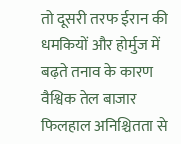तो दूसरी तरफ ईरान की धमकियों और होर्मुज में बढ़ते तनाव के कारण वैश्विक तेल बाजार फिलहाल अनिश्चितता से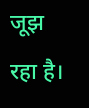जूझ रहा है।